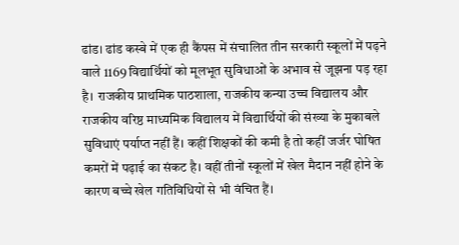ढांड। ढांड कस्बे में एक ही कैंपस में संचालित तीन सरकारी स्कूलों में पढ़ने वाले 1169 विद्यार्थियों को मूलभूत सुविधाओं के अभाव से जूझना पड़ रहा है। राजकीय प्राथमिक पाठशाला, राजकीय कन्या उच्च विद्यालय और राजकीय वरिष्ठ माध्यमिक विद्यालय में विद्यार्थियों की संख्या के मुकाबले सुविधाएं पर्याप्त नहीं हैं। कहीं शिक्षकों की कमी है तो कहीं जर्जर घोषित कमरों में पढ़ाई का संकट है। वहीं तीनों स्कूलों में खेल मैदान नहीं होने के कारण बच्चे खेल गतिविधियों से भी वंचित हैं।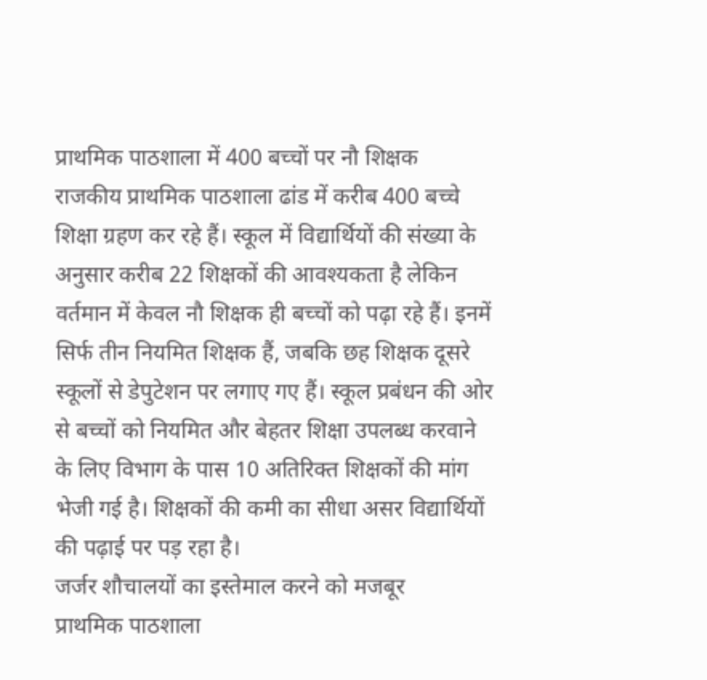प्राथमिक पाठशाला में 400 बच्चों पर नौ शिक्षक
राजकीय प्राथमिक पाठशाला ढांड में करीब 400 बच्चे शिक्षा ग्रहण कर रहे हैं। स्कूल में विद्यार्थियों की संख्या के अनुसार करीब 22 शिक्षकों की आवश्यकता है लेकिन वर्तमान में केवल नौ शिक्षक ही बच्चों को पढ़ा रहे हैं। इनमें सिर्फ तीन नियमित शिक्षक हैं, जबकि छह शिक्षक दूसरे स्कूलों से डेपुटेशन पर लगाए गए हैं। स्कूल प्रबंधन की ओर से बच्चों को नियमित और बेहतर शिक्षा उपलब्ध करवाने के लिए विभाग के पास 10 अतिरिक्त शिक्षकों की मांग भेजी गई है। शिक्षकों की कमी का सीधा असर विद्यार्थियों की पढ़ाई पर पड़ रहा है।
जर्जर शौचालयों का इस्तेमाल करने को मजबूर
प्राथमिक पाठशाला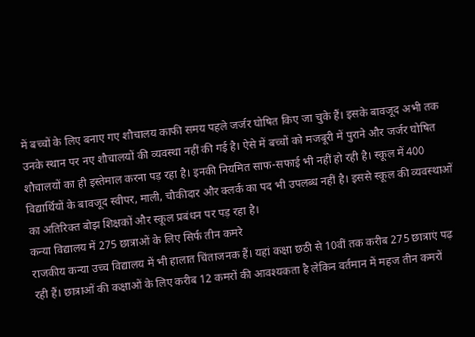में बच्चों के लिए बनाए गए शौचालय काफी समय पहले जर्जर घोषित किए जा चुके हैं। इसके बावजूद अभी तक उनके स्थान पर नए शौचालयों की व्यवस्था नहीं की गई है। ऐसे में बच्चों को मजबूरी में पुराने और जर्जर घोषित शौचालयों का ही इस्तेमाल करना पड़ रहा है। इनकी नियमित साफ-सफाई भी नहीं हो रही है। स्कूल में 400 विद्यार्थियों के बावजूद स्वीपर, माली, चौकीदार और क्लर्क का पद भी उपलब्ध नहीं है। इससे स्कूल की व्यवस्थाओं का अतिरिक्त बोझ शिक्षकों और स्कूल प्रबंधन पर पड़ रहा है।
कन्या विद्यालय में 275 छात्राओं के लिए सिर्फ तीन कमरे
राजकीय कन्या उच्च विद्यालय में भी हालात चिंताजनक हैं। यहां कक्षा छठी से 10वीं तक करीब 275 छात्राएं पढ़ रही हैं। छात्राओं की कक्षाओं के लिए करीब 12 कमरों की आवश्यकता है लेकिन वर्तमान में महज तीन कमरों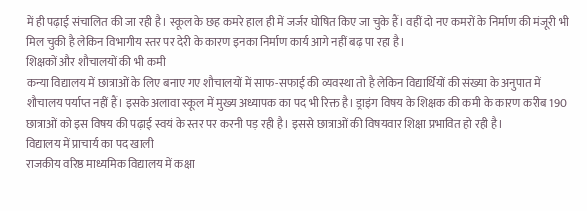में ही पढ़ाई संचालित की जा रही है। स्कूल के छह कमरे हाल ही में जर्जर घोषित किए जा चुके हैं। वहीं दो नए कमरों के निर्माण की मंजूरी भी मिल चुकी है लेकिन विभागीय स्तर पर देरी के कारण इनका निर्माण कार्य आगे नहीं बढ़ पा रहा है।
शिक्षकों और शौचालयों की भी कमी
कन्या विद्यालय में छात्राओं के लिए बनाए गए शौचालयों में साफ-सफाई की व्यवस्था तो है लेकिन विद्यार्थियों की संख्या के अनुपात में शौचालय पर्याप्त नहीं हैं। इसके अलावा स्कूल में मुख्य अध्यापक का पद भी रिक्त है। ड्राइंग विषय के शिक्षक की कमी के कारण करीब 190 छात्राओं को इस विषय की पढ़ाई स्वयं के स्तर पर करनी पड़ रही है। इससे छात्राओं की विषयवार शिक्षा प्रभावित हो रही है।
विद्यालय में प्राचार्य का पद खाली
राजकीय वरिष्ठ माध्यमिक विद्यालय में कक्षा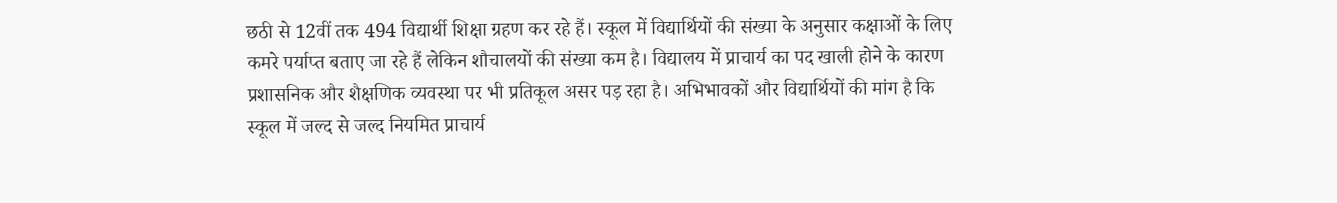छठी से 12वीं तक 494 विद्यार्थी शिक्षा ग्रहण कर रहे हैं। स्कूल में विद्यार्थियों की संख्या के अनुसार कक्षाओं के लिए कमरे पर्याप्त बताए जा रहे हैं लेकिन शौचालयों की संख्या कम है। विद्यालय में प्राचार्य का पद खाली होने के कारण प्रशासनिक और शैक्षणिक व्यवस्था पर भी प्रतिकूल असर पड़ रहा है। अभिभावकों और विद्यार्थियों की मांग है कि स्कूल में जल्द से जल्द नियमित प्राचार्य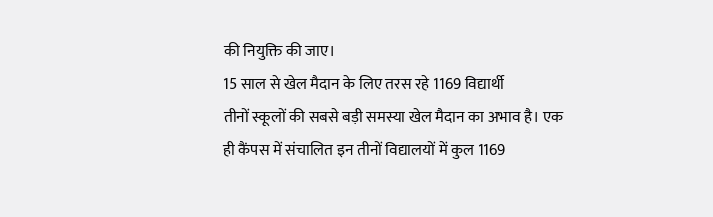की नियुक्ति की जाए।
15 साल से खेल मैदान के लिए तरस रहे 1169 विद्यार्थी
तीनों स्कूलों की सबसे बड़ी समस्या खेल मैदान का अभाव है। एक ही कैंपस में संचालित इन तीनों विद्यालयों में कुल 1169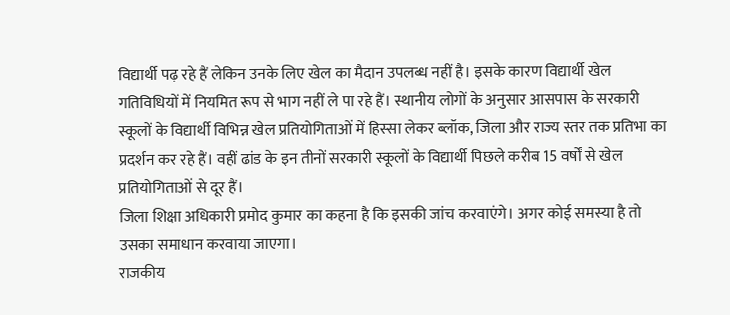विद्यार्थी पढ़ रहे हैं लेकिन उनके लिए खेल का मैदान उपलब्ध नहीं है। इसके कारण विद्यार्थी खेल गतिविधियों में नियमित रूप से भाग नहीं ले पा रहे हैं। स्थानीय लोगों के अनुसार आसपास के सरकारी स्कूलों के विद्यार्थी विभिन्न खेल प्रतियोगिताओं में हिस्सा लेकर ब्लॉक, जिला और राज्य स्तर तक प्रतिभा का प्रदर्शन कर रहे हैं। वहीं ढांड के इन तीनों सरकारी स्कूलों के विद्यार्थी पिछले करीब 15 वर्षों से खेल प्रतियोगिताओं से दूर हैं।
जिला शिक्षा अधिकारी प्रमोद कुमार का कहना है कि इसकी जांच करवाएंगे। अगर कोई समस्या है तो उसका समाधान करवाया जाएगा।
राजकीय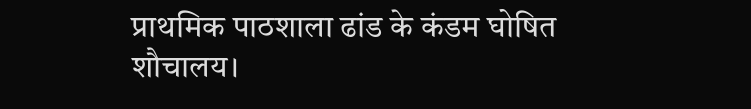प्राथमिक पाठशाला ढांड के कंडम घोषित शौचालय।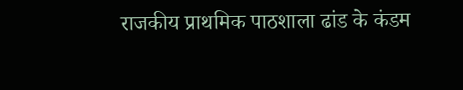राजकीय प्राथमिक पाठशाला ढांड के कंडम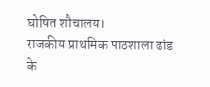घोषित शौचालय।
राजकीय प्राथमिक पाठशाला ढांड के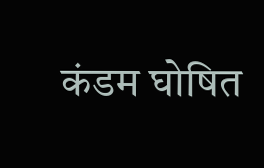कंडम घोषित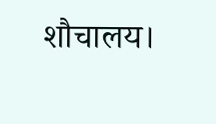शौचालय।